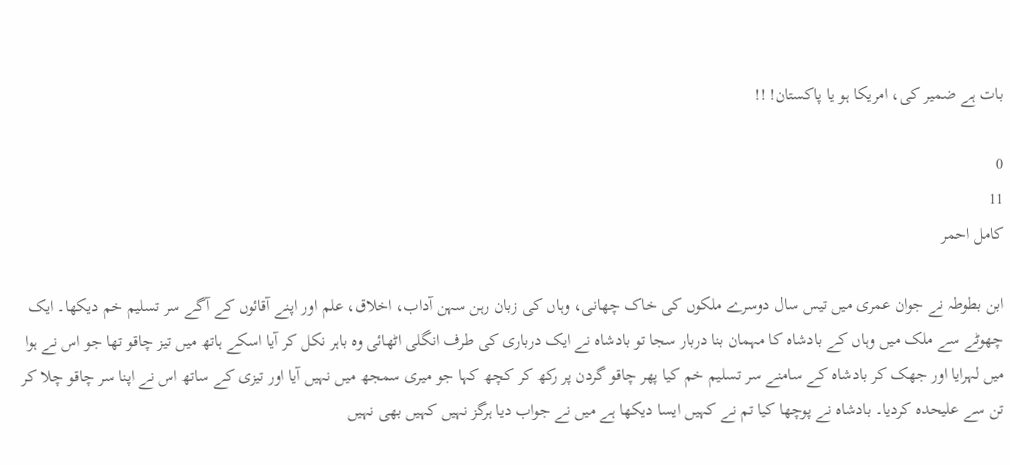بات ہے ضمیر کی، امریکا ہو یا پاکستان! !!

0
11
کامل احمر

ابن بطوطہ نے جوان عمری میں تیس سال دوسرے ملکوں کی خاک چھانی، وہاں کی زبان رہن سہن آداب، اخلاق، علم اور اپنے آقائوں کے آگے سر تسلیم خم دیکھا۔ ایک چھوٹے سے ملک میں وہاں کے بادشاہ کا مہمان بنا دربار سجا تو بادشاہ نے ایک درباری کی طرف انگلی اٹھائی وہ باہر نکل کر آیا اسکے ہاتھ میں تیز چاقو تھا جو اس نے ہوا میں لہرایا اور جھک کر بادشاہ کے سامنے سر تسلیم خم کیا پھر چاقو گردن پر رکھ کر کچھ کہا جو میری سمجھ میں نہیں آیا اور تیزی کے ساتھ اس نے اپنا سر چاقو چلا کر تن سے علیحدہ کردیا۔ بادشاہ نے پوچھا کیا تم نے کہیں ایسا دیکھا ہے میں نے جواب دیا ہرگز نہیں کہیں بھی نہیں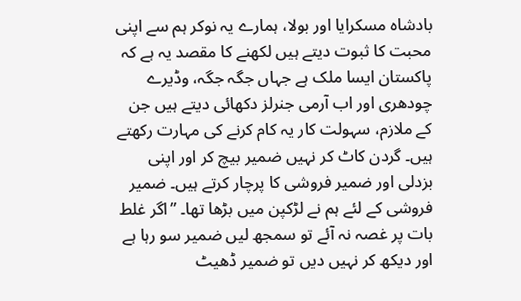بادشاہ مسکرایا اور بولا، ہمارے یہ نوکر ہم سے اپنی محبت کا ثبوت دیتے ہیں لکھنے کا مقصد یہ ہے کہ پاکستان ایسا ملک ہے جہاں جگہ جگہ، وڈیرے چودھری اور اب آرمی جنرلز دکھائی دیتے ہیں جن کے ملازم، سہولت کار یہ کام کرنے کی مہارت رکھتے ہیں۔ گردن کاٹ کر نہیں ضمیر بیچ کر اور اپنی بزدلی اور ضمیر فروشی کا پرچار کرتے ہیں۔ ضمیر فروشی کے لئے ہم نے لڑکپن میں بڑھا تھا۔ ”اگر غلط بات پر غصہ نہ آئے تو سمجھ لیں ضمیر سو رہا ہے اور دیکھ کر نہیں دیں تو ضمیر ڈھیٹ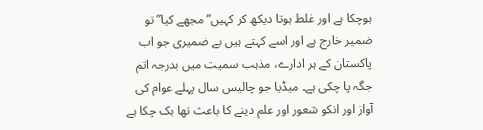ہوچکا ہے اور غلط ہوتا دیکھ کر کہیں”مجھے کیا” تو ضمیر خارج ہے اور اسے کہتے ہیں بے ضمیری جو اب پاکستان کے ہر ادارے، مذہب سمیت میں بدرجہ اتم جگہ پا چکی ہے۔ میڈیا جو چالیس سال پہلے عوام کی آواز اور انکو شعور اور علم دینے کا باعث تھا بک چکا ہے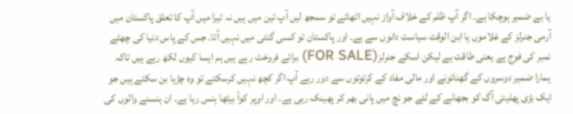یا بے ضمیر ہوچکا ہے۔ اگر آپ ظلم کے خلاف آواز نہیں اٹھاتے تو سمجھ لیں آپ تین میں ہیں نہ تیرا میں آپ کا تعلق پاکستان میں آرمی جنرلز کے غلاموں یا ابن الوقت سیاست دانوں سے ہے۔ اور پاکستان تو کسی گنتی میں نہیں آتا۔ جس کے پاس دنیا کی چھٹے نمبر کی فوج ہے یعنی طاقت ہے لیکن اسکے جنرلز(FOR SALE) برائے فروخت رہے ہیں ہم ایسا کیوں لکھ رہے ہیں تاکہ ہمارا ضمیر دوسروں کے گھنائونے اور مالی مفاد کے کرتوتوں سے دور رہے آپ اگر کچھ نہیں کرسکتے تو وہ چڑیا بن سکتے ہیں جو ایک بڑی پھلیتی آگ کو بجھانے کے لئے جو نچ میں پانی بھر کر پھینک رہی ہے۔ اور اوپر کواّ بیٹھا ہنس رہا ہے۔ ان ہنسنے والوں کی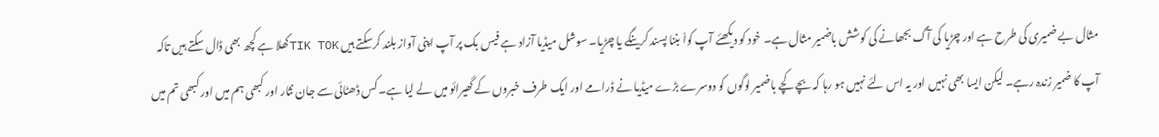مثال بے ضمیری کی طرح ہے اور چڑیا کی آگ بجھانے کی کوشش باضمیر مثال ہے۔ خود کو دیکھئے آپ کواّ بننا پسند کرینگے یا چڑیا۔ سوشل میڈیا آزاد ہے فیس بک پر آپ اپنی آواز بلند کرسکتے ہیں TIK TOKکھلا ہے کچھ بھی ڈال سکتے ہیں تاکہ آپ کا ضمیر زندہ رہے۔ لیکن ایسا بھی نہیں اور یہ اس لئے نہیں ہو رہا کہ بچے کچے باضمیر لوگوں کو دوسرے بڑے میڈیا نے ڈرامے اور ایک طرف خبروں کے گھیرائو میں لے لیا ہے۔ کس ڈھٹائی سے جان نثار اور کبھی ہم میں اور کبھی تم میں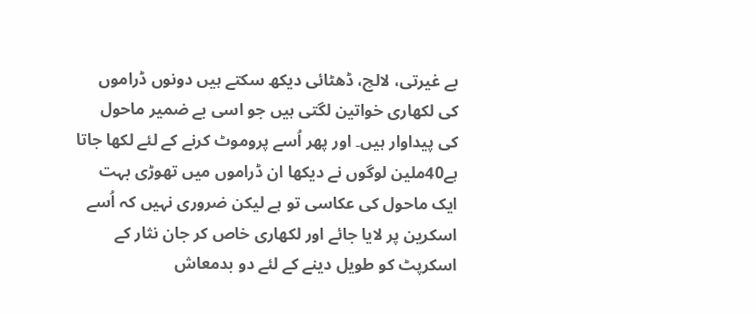بے غیرتی، لالچ، ڈھٹائی دیکھ سکتے ہیں دونوں ڈراموں کی لکھاری خواتین لگتی ہیں جو اسی بے ضمیر ماحول کی پیداوار ہیں۔ اور پھر اُسے پروموٹ کرنے کے لئے لکھا جاتا ہے40ملین لوگوں نے دیکھا ان ڈراموں میں تھوڑی بہت ایک ماحول کی عکاسی تو ہے لیکن ضروری نہیں کہ اُسے اسکرین پر لایا جائے اور لکھاری خاص کر جان نثار کے اسکرپٹ کو طویل دینے کے لئے دو بدمعاش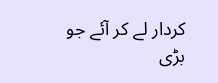کردار لے کر آئے جو بڑی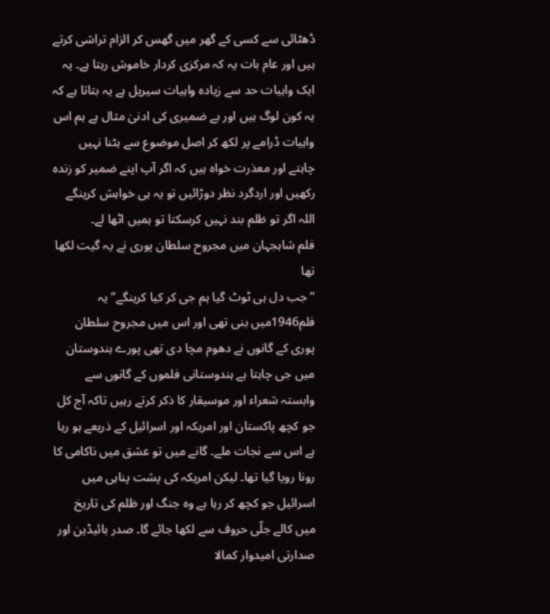ڈھٹائی سے کسی کے گھر میں گھس کر الزام تراشی کرتے ہیں اور عام بات یہ کہ مرکزی کردار خاموش رہتا ہے۔ یہ ایک واہیات حد سے زیادہ واہیات سیریل ہے یہ بتاتا ہے کہ یہ کون لوگ ہیں اور بے ضمیری کی ادنیٰ مثال ہے ہم اس واہیات ڈرامے پر لکھ کر اصل موضوع سے ہٹنا نہیں چاہتے اور معذرت خواہ ہیں کہ اگر آپ اپنے ضمیر کو زندہ رکھیں اور اردگرد نظر دوڑائیں تو یہ ہی خواہش کرینگے اللہ اگر تو ظلم بند نہیں کرسکتا تو ہمیں اٹھا لے۔
فلم شاہجہان میں مجروح سلطان پوری نے یہ گیت لکھا تھا
”جب دل ہی ٹوٹ گیا ہم جی کر کیا کرینگے” یہ فلم1946میں بنی تھی اور اس میں مجروح سلطان پوری کے گانوں نے دھوم مچا دی تھی پورے ہندوستان میں جی چاہتا ہے ہندوستانی فلموں کے گانوں سے وابستہ شعراء اور موسیقار کا ذکر کرتے رہیں تاکہ آج کل جو کچھ پاکستان اور امریکہ اور اسرائیل کے ذریعے ہو رہا ہے اس سے نجات ملے۔ گانے میں تو عشق میں ناکامی کا رونا رویا گیا تھا۔ لیکن امریکہ کی پشت پناہی میں اسرائیل جو کچھ کر رہا ہے وہ جنگ اور ظلم کی تاریخ میں کالے جلّی حروف سے لکھا جائے گا۔ صدر بائیڈین اور صدارتی امیدوار کمالا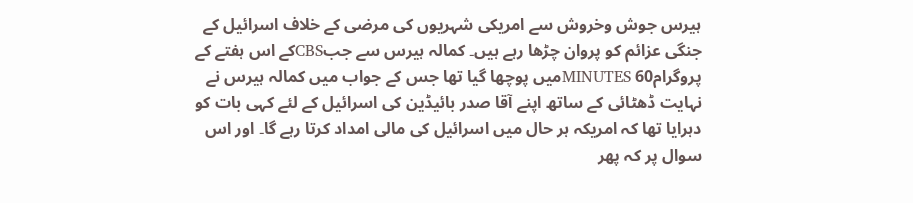ہیرس جوش وخروش سے امریکی شہریوں کی مرضی کے خلاف اسرائیل کے جنگی عزائم کو پروان چڑھا رہے ہیں۔ کمالہ ہیرس سے جبCBSکے اس ہفتے کے پروگرام60 MINUTESمیں پوچھا گیا تھا جس کے جواب میں کمالہ ہیرس نے نہایت ڈھٹائی کے ساتھ اپنے آقا صدر بائیڈین کی اسرائیل کے لئے کہی بات کو دہرایا تھا کہ امریکہ ہر حال میں اسرائیل کی مالی امداد کرتا رہے گا۔ اور اس سوال پر کہ پھر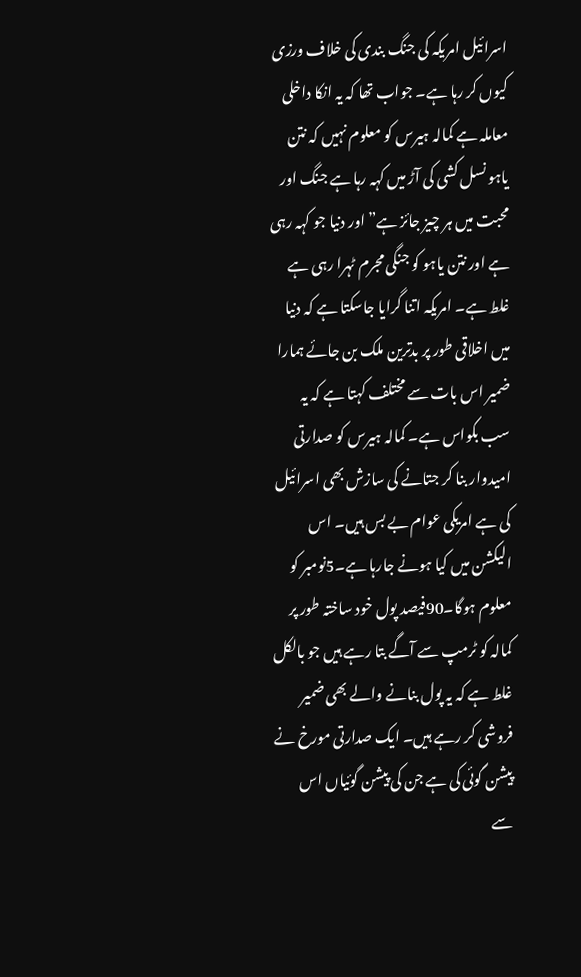اسرائیل امریکہ کی جنگ بندی کی خلاف ورزی کیوں کر رہا ہے۔ جواب تھا کہ یہ انکا داخلی معاملہ ہے کمالہ ہیرس کو معلوم نہیں کہ نتن یاہو نسل کشی کی آڑ میں کہہ رہا ہے جنگ اور محبت میں ہر چیز جائز ہے” اور دنیا جو کہہ رہی ہے اور نتن یاہو کو جنگی مجرم ٹہرا رہی ہے غلط ہے۔ امریکہ اتنا گرایا جاسکتا ہے کہ دنیا میں اخلاقی طور پر بدترین ملک بن جائے ہمارا ضمیر اس بات سے مختلف کہتا ہے کہ یہ سب بکواس ہے۔ کمالہ ہیرس کو صدارتی امیدوار بنا کر جتانے کی سازش بھی اسرائیل کی ہے امریکی عوام بے بس ہیں۔ اس الیکشن میں کیا ہونے جارہا ہے۔5نومبر کو معلوم ہوگا۔90فیصد پول خود ساختہ طور پر کمالہ کو ٹرمپ سے آگے بتا رہے ہیں جو بالکل غلط ہے کہ یہ پول بنانے والے بھی ضمیر فروشی کر رہے ہیں۔ ایک صدارتی مورخ نے پیشن گوئی کی ہے جن کی پیشن گوئیاں اس سے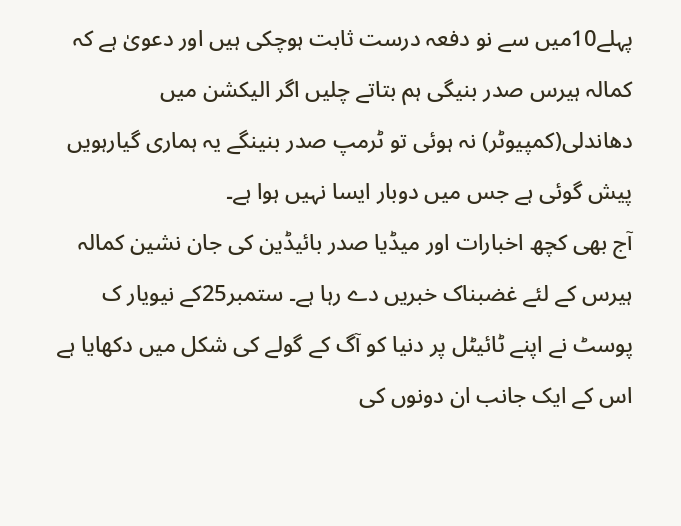پہلے10میں سے نو دفعہ درست ثابت ہوچکی ہیں اور دعویٰ ہے کہ کمالہ ہیرس صدر بنیگی ہم بتاتے چلیں اگر الیکشن میں دھاندلی(کمپیوٹر) نہ ہوئی تو ٹرمپ صدر بنینگے یہ ہماری گیارہویں پیش گوئی ہے جس میں دوبار ایسا نہیں ہوا ہے۔
آج بھی کچھ اخبارات اور میڈیا صدر بائیڈین کی جان نشین کمالہ ہیرس کے لئے غضبناک خبریں دے رہا ہے۔ ستمبر25کے نیویار ک پوسٹ نے اپنے ٹائیٹل پر دنیا کو آگ کے گولے کی شکل میں دکھایا ہے اس کے ایک جانب ان دونوں کی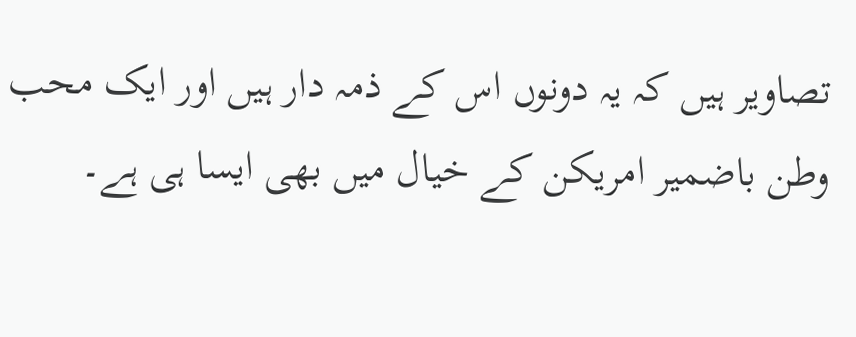تصاویر ہیں کہ یہ دونوں اس کے ذمہ دار ہیں اور ایک محب وطن باضمیر امریکن کے خیال میں بھی ایسا ہی ہے۔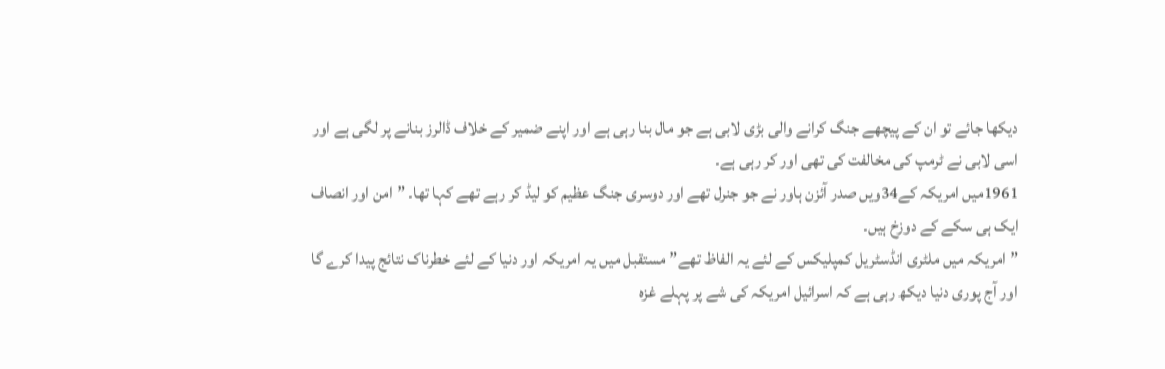دیکھا جائے تو ان کے پیچھے جنگ کرانے والی بڑی لابی ہے جو مال بنا رہی ہے اور اپنے ضمیر کے خلاف ڈالرز بنانے پر لگی ہے اور اسی لابی نے ٹرمپ کی مخالفت کی تھی اور کر رہی ہے۔
1961میں امریکہ کے34ویں صدر آئزن ہاور نے جو جنرل تھے اور دوسری جنگ عظیم کو لیڈ کر رہے تھے کہا تھا۔ ”امن اور انصاف ایک ہی سکے کے دوزخ ہیں۔
”امریکہ میں ملٹری انڈسٹریل کمپلیکس کے لئے یہ الفاظ تھے”مستقبل میں یہ امریکہ اور دنیا کے لئے خطرناک نتائج پیدا کرے گا اور آج پوری دنیا دیکھ رہی ہے کہ اسرائیل امریکہ کی شے پر پہلے غزہ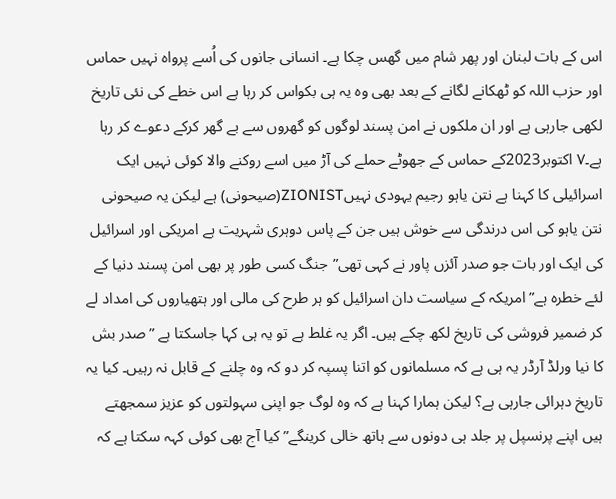اس کے بات لبنان اور پھر شام میں گھس چکا ہے۔ انسانی جانوں کی اُسے پرواہ نہیں حماس اور حزب اللہ کو ٹھکانے لگانے کے بعد بھی وہ یہ ہی بکواس کر رہا ہے اس خطے کی نئی تاریخ لکھی جارہی ہے اور ان ملکوں نے امن پسند لوگوں کو گھروں سے بے گھر کرکے دعوے کر رہا ہے۔٧ اکتوبر2023کے حماس کے جھوٹے حملے کی آڑ میں اسے روکنے والا کوئی نہیں ایک اسرائیلی کا کہنا ہے نتن یاہو رجیم یہودی نہیںZIONIST(صیحونی) ہے لیکن یہ صیحونی نتن یاہو کی اس درندگی سے خوش ہیں جن کے پاس دوہری شہریت ہے امریکی اور اسرائیل کی ایک اور بات جو صدر آئزں پاور نے کہی تھی”جنگ کسی طور پر بھی امن پسند دنیا کے لئے خطرہ ہے” امریکہ کے سیاست دان اسرائیل کو ہر طرح کی مالی اور ہتھیاروں کی امداد لے کر ضمیر فروشی کی تاریخ لکھ چکے ہیں۔ اگر یہ غلط ہے تو یہ ہی کہا جاسکتا ہے ”صدر بش کا نیا ورلڈ آرڈر یہ ہی ہے کہ مسلمانوں کو اتنا پسپہ کر دو کہ وہ چلنے کے قابل نہ رہیں۔ کیا یہ تاریخ دہرائی جارہی ہے؟ لیکن ہمارا کہنا ہے کہ وہ لوگ جو اپنی سہولتوں کو عزیز سمجھتے ہیں اپنے پرنسپل پر جلد ہی دونوں سے ہاتھ خالی کرینگے” کیا آج بھی کوئی کہہ سکتا ہے کہ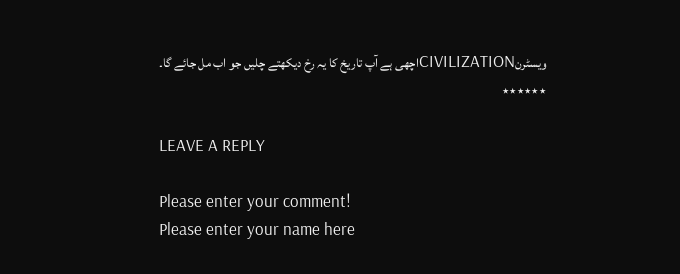ویسٹرنCIVILIZATIONاچھی ہے آپ تاریخ کا یہ رخ دیکھتے چلیں جو اب مل جائے گا۔
٭٭٭٭٭٭

LEAVE A REPLY

Please enter your comment!
Please enter your name here